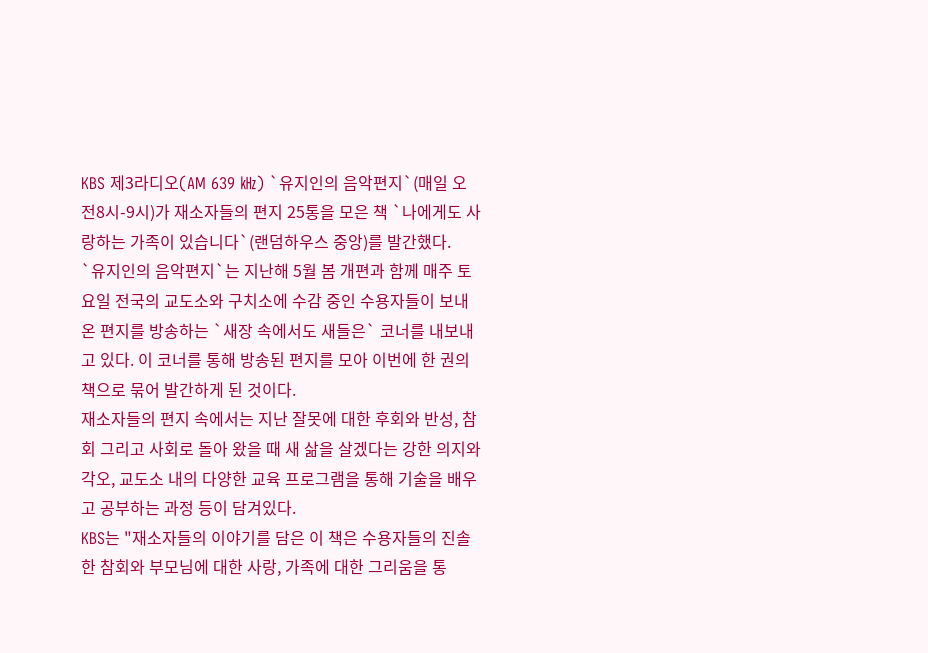KBS 제3라디오(AM 639 ㎑) `유지인의 음악편지`(매일 오전8시-9시)가 재소자들의 편지 25통을 모은 책 `나에게도 사랑하는 가족이 있습니다`(랜덤하우스 중앙)를 발간했다.
`유지인의 음악편지`는 지난해 5월 봄 개편과 함께 매주 토요일 전국의 교도소와 구치소에 수감 중인 수용자들이 보내 온 편지를 방송하는 `새장 속에서도 새들은` 코너를 내보내고 있다. 이 코너를 통해 방송된 편지를 모아 이번에 한 권의 책으로 묶어 발간하게 된 것이다.
재소자들의 편지 속에서는 지난 잘못에 대한 후회와 반성, 참회 그리고 사회로 돌아 왔을 때 새 삶을 살겠다는 강한 의지와 각오, 교도소 내의 다양한 교육 프로그램을 통해 기술을 배우고 공부하는 과정 등이 담겨있다.
KBS는 "재소자들의 이야기를 담은 이 책은 수용자들의 진솔한 참회와 부모님에 대한 사랑, 가족에 대한 그리움을 통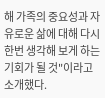해 가족의 중요성과 자유로운 삶에 대해 다시 한번 생각해 보게 하는 기회가 될 것"이라고 소개했다.